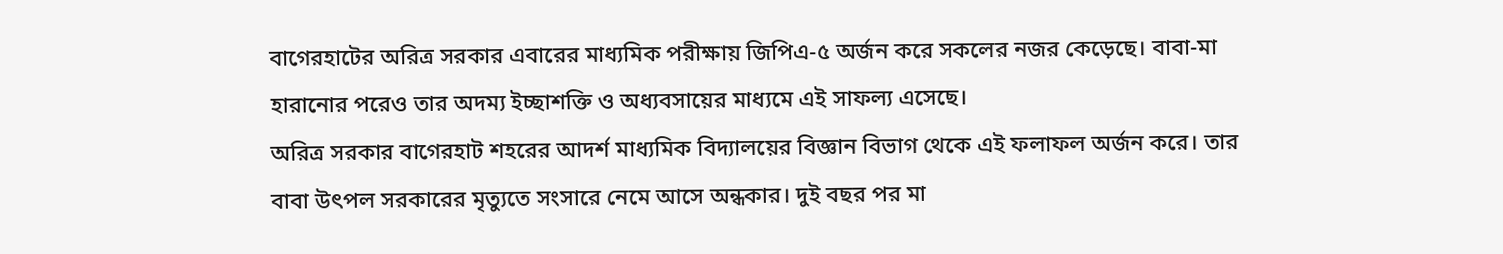বাগেরহাটের অরিত্র সরকার এবারের মাধ্যমিক পরীক্ষায় জিপিএ-৫ অর্জন করে সকলের নজর কেড়েছে। বাবা-মা হারানোর পরেও তার অদম্য ইচ্ছাশক্তি ও অধ্যবসায়ের মাধ্যমে এই সাফল্য এসেছে।
অরিত্র সরকার বাগেরহাট শহরের আদর্শ মাধ্যমিক বিদ্যালয়ের বিজ্ঞান বিভাগ থেকে এই ফলাফল অর্জন করে। তার বাবা উৎপল সরকারের মৃত্যুতে সংসারে নেমে আসে অন্ধকার। দুই বছর পর মা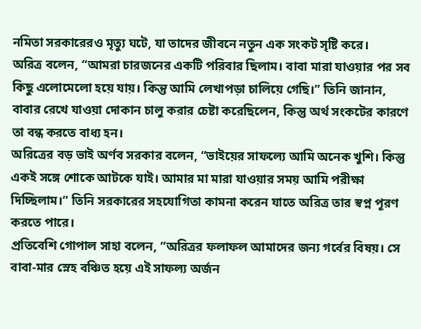নমিতা সরকারেরও মৃত্যু ঘটে, যা তাদের জীবনে নতুন এক সংকট সৃষ্টি করে।
অরিত্র বলেন, “আমরা চারজনের একটি পরিবার ছিলাম। বাবা মারা যাওয়ার পর সব কিছু এলোমেলো হয়ে যায়। কিন্তু আমি লেখাপড়া চালিয়ে গেছি।” তিনি জানান, বাবার রেখে যাওয়া দোকান চালু করার চেষ্টা করেছিলেন, কিন্তু অর্থ সংকটের কারণে তা বন্ধ করতে বাধ্য হন।
অরিত্রের বড় ভাই অর্ণব সরকার বলেন, “ভাইয়ের সাফল্যে আমি অনেক খুশি। কিন্তু একই সঙ্গে শোকে আটকে যাই। আমার মা মারা যাওয়ার সময় আমি পরীক্ষা দিচ্ছিলাম।” তিনি সরকারের সহযোগিতা কামনা করেন যাতে অরিত্র তার স্বপ্ন পূরণ করতে পারে।
প্রতিবেশি গোপাল সাহা বলেন, “অরিত্রর ফলাফল আমাদের জন্য গর্বের বিষয়। সে বাবা-মার স্নেহ বঞ্চিত হয়ে এই সাফল্য অর্জন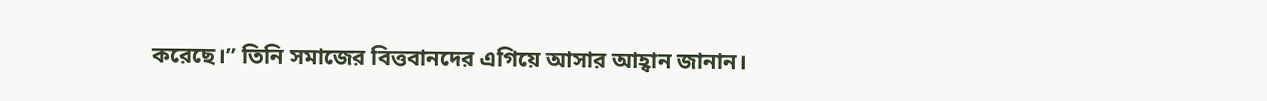করেছে।” তিনি সমাজের বিত্তবানদের এগিয়ে আসার আহ্বান জানান।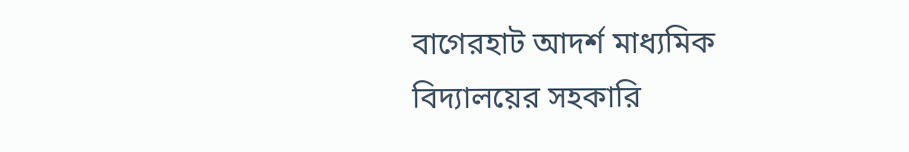বাগেরহাট আদর্শ মাধ্যমিক বিদ্যালয়ের সহকারি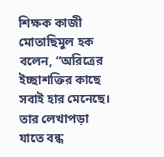শিক্ষক কাজী মোতাছিমুল হক বলেন, “অরিত্রের ইচ্ছাশক্তির কাছে সবাই হার মেনেছে। তার লেখাপড়া যাতে বন্ধ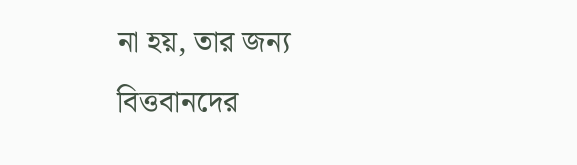না হয়, তার জন্য বিত্তবানদের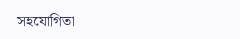সহযোগিতা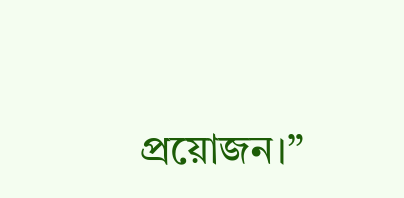প্রয়োজন।”